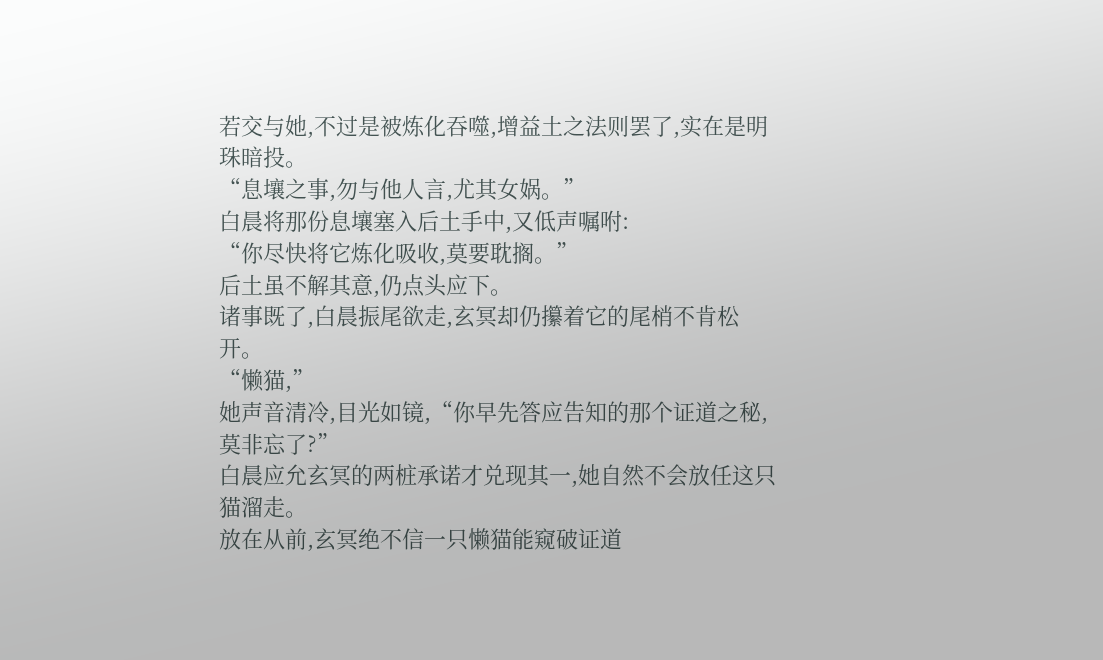若交与她,不过是被炼化吞噬,增益土之法则罢了,实在是明珠暗投。
“息壤之事,勿与他人言,尤其女娲。”
白晨将那份息壤塞入后土手中,又低声嘱咐:
“你尽快将它炼化吸收,莫要耽搁。”
后土虽不解其意,仍点头应下。
诸事既了,白晨振尾欲走,玄冥却仍攥着它的尾梢不肯松开。
“懒猫,”
她声音清冷,目光如镜,“你早先答应告知的那个证道之秘,莫非忘了?”
白晨应允玄冥的两桩承诺才兑现其一,她自然不会放任这只猫溜走。
放在从前,玄冥绝不信一只懒猫能窥破证道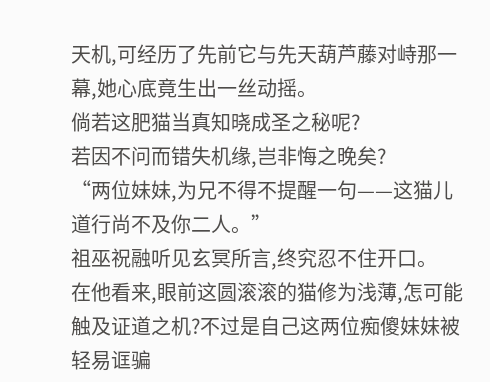天机,可经历了先前它与先天葫芦藤对峙那一幕,她心底竟生出一丝动摇。
倘若这肥猫当真知晓成圣之秘呢?
若因不问而错失机缘,岂非悔之晚矣?
“两位妹妹,为兄不得不提醒一句——这猫儿道行尚不及你二人。”
祖巫祝融听见玄冥所言,终究忍不住开口。
在他看来,眼前这圆滚滚的猫修为浅薄,怎可能触及证道之机?不过是自己这两位痴傻妹妹被轻易诓骗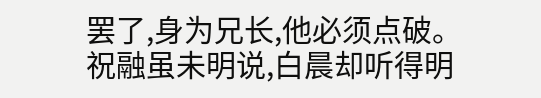罢了,身为兄长,他必须点破。
祝融虽未明说,白晨却听得明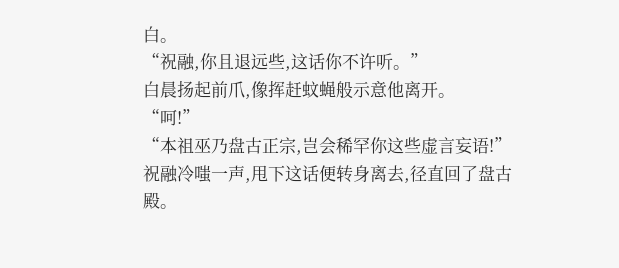白。
“祝融,你且退远些,这话你不许听。”
白晨扬起前爪,像挥赶蚊蝇般示意他离开。
“呵!”
“本祖巫乃盘古正宗,岂会稀罕你这些虚言妄语!”
祝融冷嗤一声,甩下这话便转身离去,径直回了盘古殿。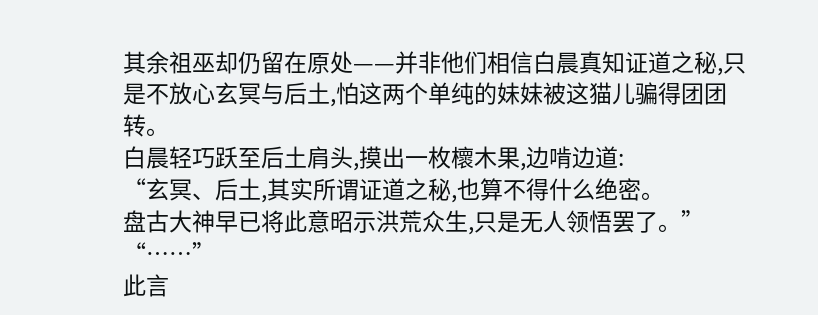其余祖巫却仍留在原处——并非他们相信白晨真知证道之秘,只是不放心玄冥与后土,怕这两个单纯的妹妹被这猫儿骗得团团转。
白晨轻巧跃至后土肩头,摸出一枚櫰木果,边啃边道:
“玄冥、后土,其实所谓证道之秘,也算不得什么绝密。
盘古大神早已将此意昭示洪荒众生,只是无人领悟罢了。”
“……”
此言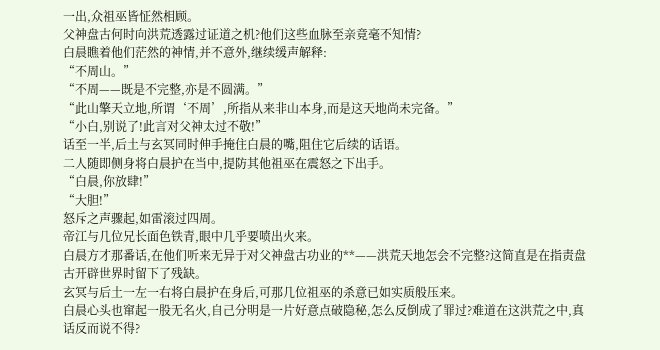一出,众祖巫皆怔然相顾。
父神盘古何时向洪荒透露过证道之机?他们这些血脉至亲竟毫不知情?
白晨瞧着他们茫然的神情,并不意外,继续缓声解释:
“不周山。”
“不周——既是不完整,亦是不圆满。”
“此山擎天立地,所谓‘不周’,所指从来非山本身,而是这天地尚未完备。”
“小白,别说了!此言对父神太过不敬!”
话至一半,后土与玄冥同时伸手掩住白晨的嘴,阻住它后续的话语。
二人随即侧身将白晨护在当中,提防其他祖巫在震怒之下出手。
“白晨,你放肆!”
“大胆!”
怒斥之声骤起,如雷滚过四周。
帝江与几位兄长面色铁青,眼中几乎要喷出火来。
白晨方才那番话,在他们听来无异于对父神盘古功业的**——洪荒天地怎会不完整?这简直是在指责盘古开辟世界时留下了残缺。
玄冥与后土一左一右将白晨护在身后,可那几位祖巫的杀意已如实质般压来。
白晨心头也窜起一股无名火,自己分明是一片好意点破隐秘,怎么反倒成了罪过?难道在这洪荒之中,真话反而说不得?